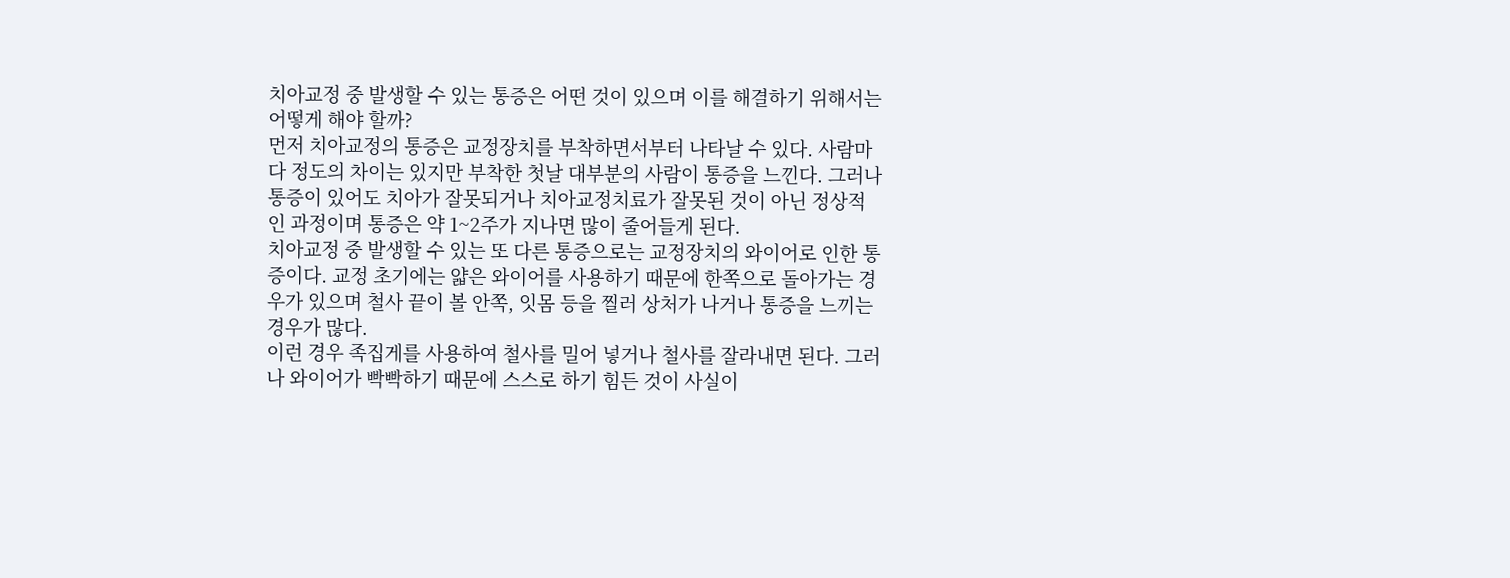치아교정 중 발생할 수 있는 통증은 어떤 것이 있으며 이를 해결하기 위해서는 어떻게 해야 할까?
먼저 치아교정의 통증은 교정장치를 부착하면서부터 나타날 수 있다. 사람마다 정도의 차이는 있지만 부착한 첫날 대부분의 사람이 통증을 느낀다. 그러나 통증이 있어도 치아가 잘못되거나 치아교정치료가 잘못된 것이 아닌 정상적인 과정이며 통증은 약 1~2주가 지나면 많이 줄어들게 된다.
치아교정 중 발생할 수 있는 또 다른 통증으로는 교정장치의 와이어로 인한 통증이다. 교정 초기에는 얇은 와이어를 사용하기 때문에 한쪽으로 돌아가는 경우가 있으며 철사 끝이 볼 안쪽, 잇몸 등을 찔러 상처가 나거나 통증을 느끼는 경우가 많다.
이런 경우 족집게를 사용하여 철사를 밀어 넣거나 철사를 잘라내면 된다. 그러나 와이어가 빡빡하기 때문에 스스로 하기 힘든 것이 사실이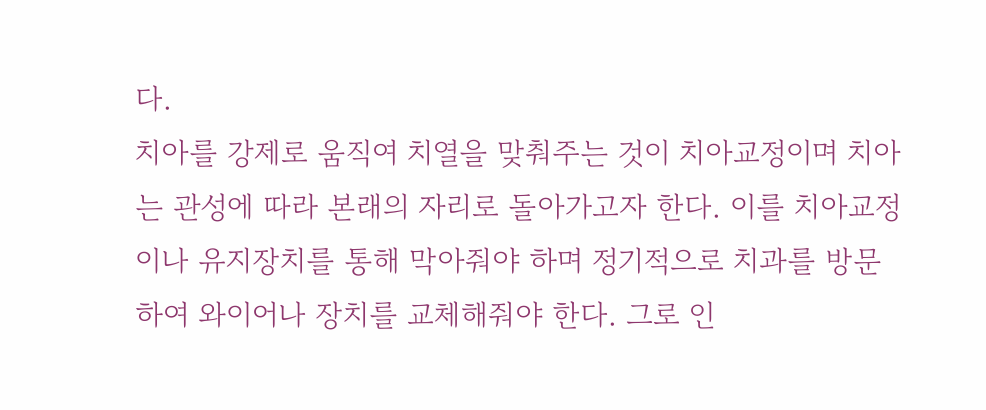다.
치아를 강제로 움직여 치열을 맞춰주는 것이 치아교정이며 치아는 관성에 따라 본래의 자리로 돌아가고자 한다. 이를 치아교정이나 유지장치를 통해 막아줘야 하며 정기적으로 치과를 방문하여 와이어나 장치를 교체해줘야 한다. 그로 인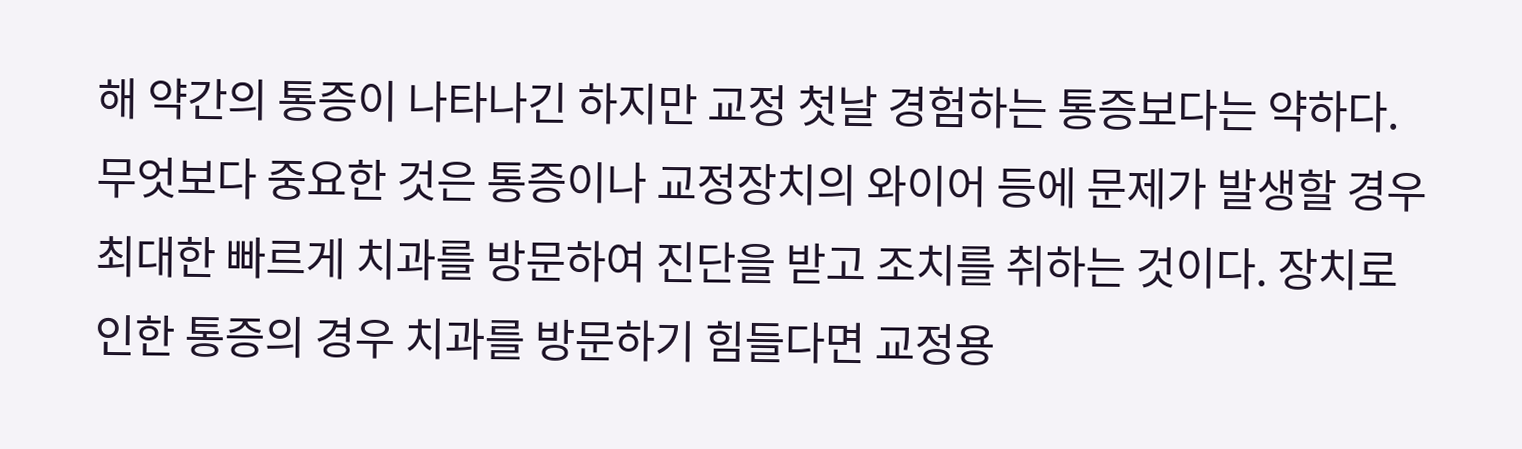해 약간의 통증이 나타나긴 하지만 교정 첫날 경험하는 통증보다는 약하다.
무엇보다 중요한 것은 통증이나 교정장치의 와이어 등에 문제가 발생할 경우 최대한 빠르게 치과를 방문하여 진단을 받고 조치를 취하는 것이다. 장치로 인한 통증의 경우 치과를 방문하기 힘들다면 교정용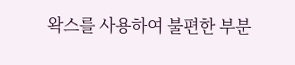왁스를 사용하여 불편한 부분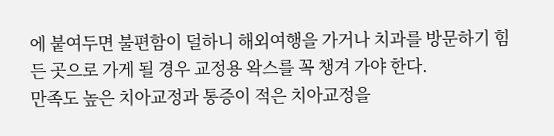에 붙여두면 불편함이 덜하니 해외여행을 가거나 치과를 방문하기 힘든 곳으로 가게 될 경우 교정용 왁스를 꼭 챙겨 가야 한다.
만족도 높은 치아교정과 통증이 적은 치아교정을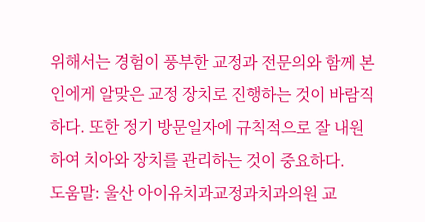위해서는 경험이 풍부한 교정과 전문의와 함께 본인에게 알맞은 교정 장치로 진행하는 것이 바람직하다. 또한 정기 방문일자에 규칙적으로 잘 내원하여 치아와 장치를 관리하는 것이 중요하다.
도움말: 울산 아이유치과교정과치과의원 교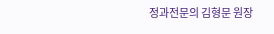정과전문의 김형문 원장